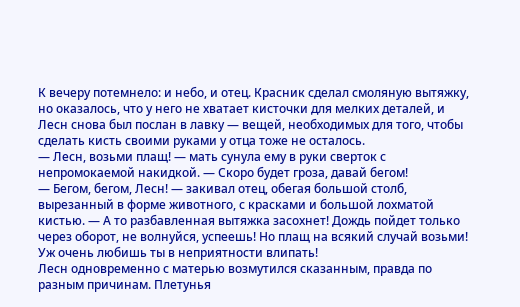К вечеру потемнело: и небо, и отец. Красник сделал смоляную вытяжку, но оказалось, что у него не хватает кисточки для мелких деталей, и Лесн снова был послан в лавку — вещей, необходимых для того, чтобы сделать кисть своими руками у отца тоже не осталось.
— Лесн, возьми плащ! — мать сунула ему в руки сверток с непромокаемой накидкой. — Скоро будет гроза, давай бегом!
— Бегом, бегом, Лесн! — закивал отец, обегая большой столб, вырезанный в форме животного, с красками и большой лохматой кистью. — А то разбавленная вытяжка засохнет! Дождь пойдет только через оборот, не волнуйся, успеешь! Но плащ на всякий случай возьми! Уж очень любишь ты в неприятности влипать!
Лесн одновременно с матерью возмутился сказанным, правда по разным причинам. Плетунья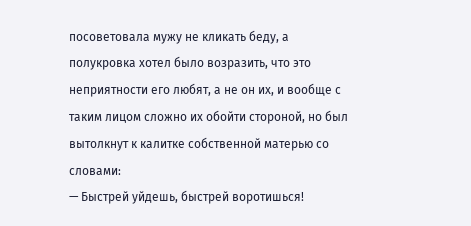посоветовала мужу не кликать беду, а полукровка хотел было возразить, что это неприятности его любят, а не он их, и вообще с таким лицом сложно их обойти стороной, но был вытолкнут к калитке собственной матерью со словами:
— Быстрей уйдешь, быстрей воротишься!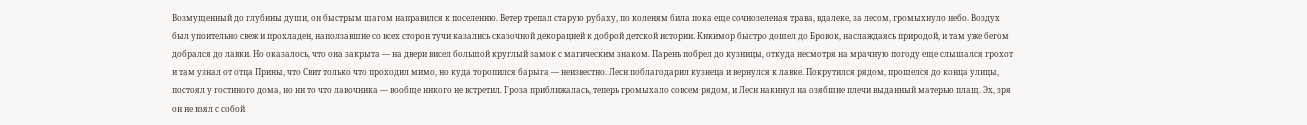Возмущенный до глубины души, он быстрым шагом направился к поселению. Ветер трепал старую рубаху, по коленям била пока еще сочнозеленая трава, вдалеке, за лесом, громыхнуло небо. Воздух был упоительно свеж и прохладен, наползавшие со всех сторон тучи казались сказочной декорацией к доброй детской истории. Кикимор быстро дошел до Бровок, наслаждаясь природой, и там уже бегом добрался до лавки. Но оказалось, что она закрыта — на двери висел большой круглый замок с магическим знаком. Парень побрел до кузницы, откуда несмотря на мрачную погоду еще слышался грохот и там узнал от отца Прины, что Свит только что проходил мимо, но куда торопился барыга — неизвестно. Лесн поблагодарил кузнеца и вернулся к лавке. Покрутился рядом, прошелся до конца улицы, постоял у гостиного дома, но ни то что лавочника — вообще никого не встретил. Гроза приближалась, теперь громыхало совсем рядом, и Лесн накинул на озябшие плечи выданный матерью плащ. Эх, зря он не взял с собой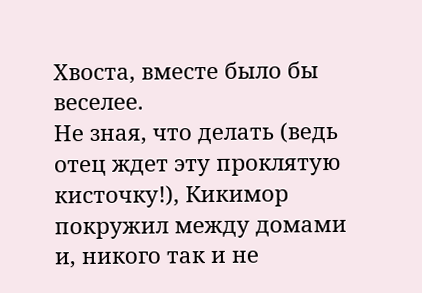Хвоста, вместе было бы веселее.
Не зная, что делать (ведь отец ждет эту проклятую кисточку!), Кикимор покружил между домами и, никого так и не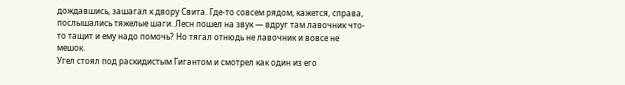дождавшись, зашагал к двору Свита. Где-то совсем рядом, кажется, справа, послышались тяжелые шаги. Лесн пошел на звук — вдруг там лавочник что-то тащит и ему надо помочь? Но тягал отнюдь не лавочник и вовсе не мешок.
Угел стоял под раскидистым Гигантом и смотрел как один из его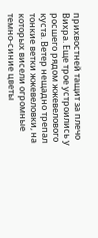прихвостней тащит за плечо Вихра. Еще трое устроились у росшего рядом жжевелового куста. Ветер нещадно трепал тонкие ветки жжевеловки, на которых висели огромные темно-синие цветы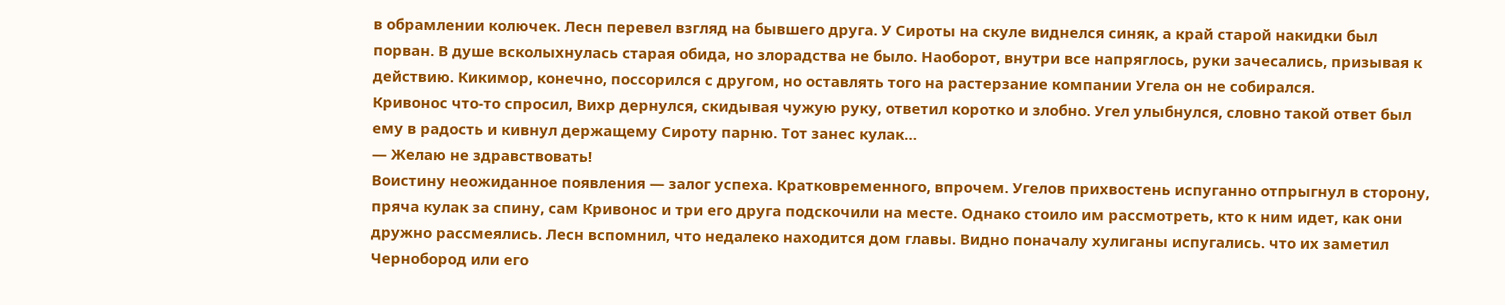в обрамлении колючек. Лесн перевел взгляд на бывшего друга. У Сироты на скуле виднелся синяк, а край старой накидки был порван. В душе всколыхнулась старая обида, но злорадства не было. Наоборот, внутри все напряглось, руки зачесались, призывая к действию. Кикимор, конечно, поссорился с другом, но оставлять того на растерзание компании Угела он не собирался.
Кривонос что-то спросил, Вихр дернулся, скидывая чужую руку, ответил коротко и злобно. Угел улыбнулся, словно такой ответ был ему в радость и кивнул держащему Сироту парню. Тот занес кулак…
— Желаю не здравствовать!
Воистину неожиданное появления — залог успеха. Кратковременного, впрочем. Угелов прихвостень испуганно отпрыгнул в сторону, пряча кулак за спину, сам Кривонос и три его друга подскочили на месте. Однако стоило им рассмотреть, кто к ним идет, как они дружно рассмеялись. Лесн вспомнил, что недалеко находится дом главы. Видно поначалу хулиганы испугались. что их заметил Чернобород или его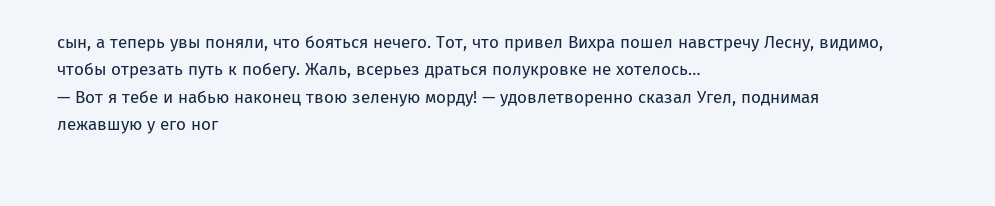сын, а теперь увы поняли, что бояться нечего. Тот, что привел Вихра пошел навстречу Лесну, видимо, чтобы отрезать путь к побегу. Жаль, всерьез драться полукровке не хотелось…
— Вот я тебе и набью наконец твою зеленую морду! — удовлетворенно сказал Угел, поднимая лежавшую у его ног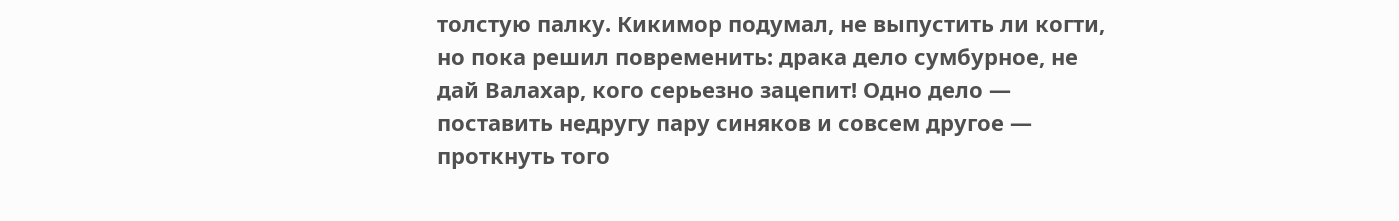толстую палку. Кикимор подумал, не выпустить ли когти, но пока решил повременить: драка дело сумбурное, не дай Валахар, кого серьезно зацепит! Одно дело — поставить недругу пару синяков и совсем другое — проткнуть того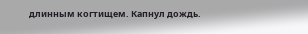длинным когтищем. Капнул дождь.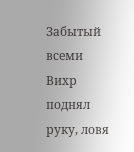Забытый всеми Вихр поднял руку, ловя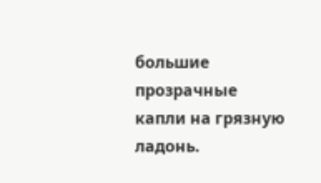большие прозрачные капли на грязную ладонь.